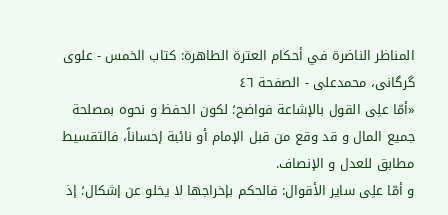المناظر الناضرة في أحکام العترة الطاهرة: کتاب الخمس - علوی گرگانی، محمدعلی - الصفحة ٤٦
«أمّا علِی القول بالإشاعة فواضح؛ لکون الحفظ و نحوه بمصلحة جميع المال و قد وقع من قبل الإمام أو نائبة إحساناً، فالتقسيط مطابق للعدل و الإنصاف.
و أمّا علِی ساير الأقوال: فالحکم بإخراجها لا يخلو عن إشکال؛ إذ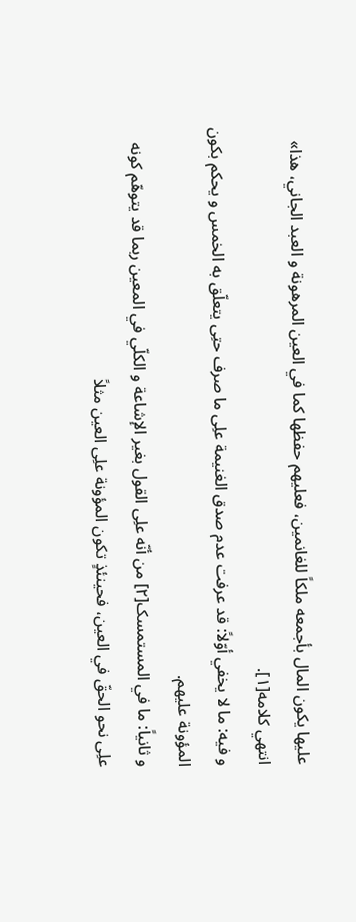عليها يکون المال بأجمعه ملکاً للغانمين، فعليهم حفظها کما في العين المرهونة و العبد الجاني، هذا» انتهي کلامه[١].
و فيه: ما لا يخفي أوّلاً: قد عرفت عدم صدق الغنيمة علِی ما صرف حتِی يتعلّق به الخمس و يحکم بکون المؤونة عليهم.
و ثانياً: ما في المستمسک[٢] من أنّه علِی القول بغير الإشاعة و الکلّي في المعين ربما قد يتوهّم کونه علِی نحو الحقّ في العين، فحينئذٍ تکون المؤونة علِی العين مثلاً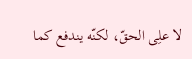لا علِی الحقّ، لکنّه يندفع کما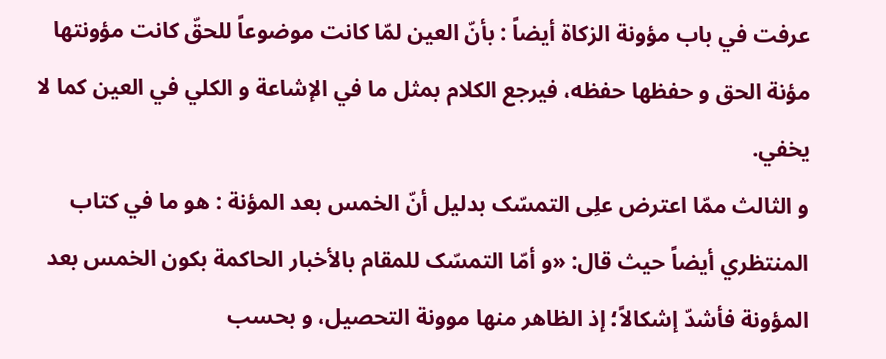عرفت في باب مؤونة الزکاة أيضاً : بأنّ العين لمّا کانت موضوعاً للحقّ کانت مؤونتها مؤنة الحق و حفظها حفظه، فيرجع الکلام بمثل ما في الإشاعة و الکلي في العين کما لا يخفي.
و الثالث ممّا اعترض علِی التمسّک بدليل أنّ الخمس بعد المؤنة : هو ما في کتاب المنتظري أيضاً حيث قال: «و أمّا التمسّک للمقام بالأخبار الحاکمة بکون الخمس بعد المؤونة فأشدّ إشکالاً؛ إذ الظاهر منها موونة التحصيل، و بحسب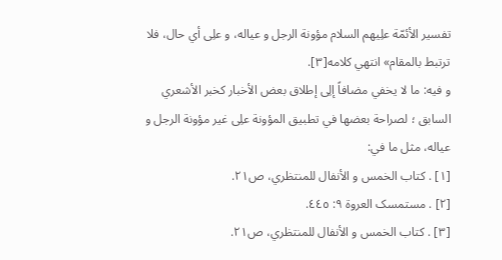تفسير الأئمّة علِیهم السلام مؤونة الرجل و عياله، و علِی أي حال، فلا ترتبط بالمقام» انتهي کلامه[٣].
و فيه: ما لا يخفي مضافاً إلِی إطلاق بعض الأخبار کخبر الأشعري السابق ؛ لصراحة بعضها في تطبيق المؤونة علِی غير مؤونة الرجل و عياله، مثل ما في:
[١] . کتاب الخمس و الأنفال للمنتظري، ص٢١.
[٢] . مستمسک العروة ٩: ٤٤٥.
[٣] . کتاب الخمس و الأنفال للمنتظري، ص٢١.